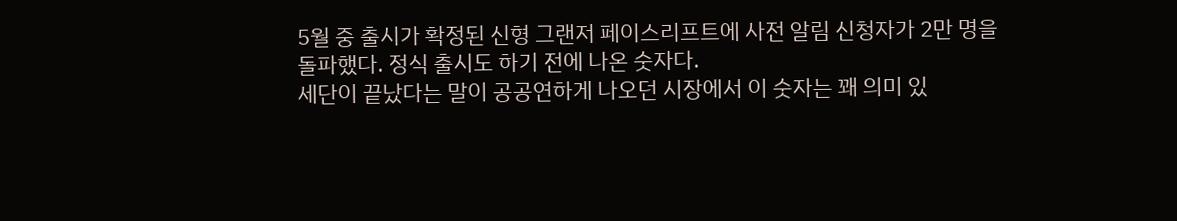5월 중 출시가 확정된 신형 그랜저 페이스리프트에 사전 알림 신청자가 2만 명을 돌파했다. 정식 출시도 하기 전에 나온 숫자다.
세단이 끝났다는 말이 공공연하게 나오던 시장에서 이 숫자는 꽤 의미 있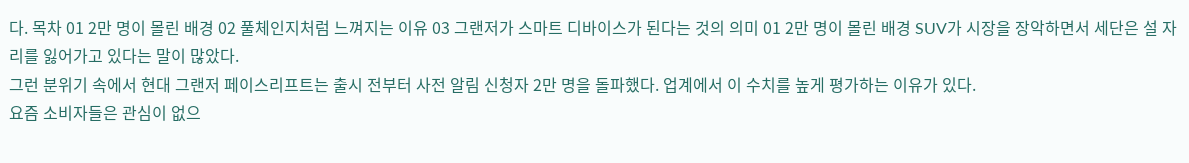다. 목차 01 2만 명이 몰린 배경 02 풀체인지처럼 느껴지는 이유 03 그랜저가 스마트 디바이스가 된다는 것의 의미 01 2만 명이 몰린 배경 SUV가 시장을 장악하면서 세단은 설 자리를 잃어가고 있다는 말이 많았다.
그런 분위기 속에서 현대 그랜저 페이스리프트는 출시 전부터 사전 알림 신청자 2만 명을 돌파했다. 업계에서 이 수치를 높게 평가하는 이유가 있다.
요즘 소비자들은 관심이 없으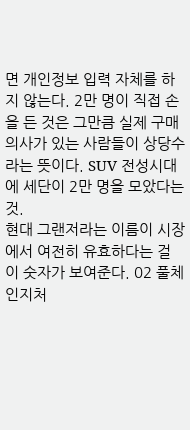면 개인정보 입력 자체를 하지 않는다. 2만 명이 직접 손을 든 것은 그만큼 실제 구매 의사가 있는 사람들이 상당수라는 뜻이다. SUV 전성시대에 세단이 2만 명을 모았다는 것.
현대 그랜저라는 이름이 시장에서 여전히 유효하다는 걸 이 숫자가 보여준다. 02 풀체인지처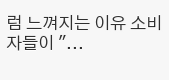럼 느껴지는 이유 소비자들이 "...